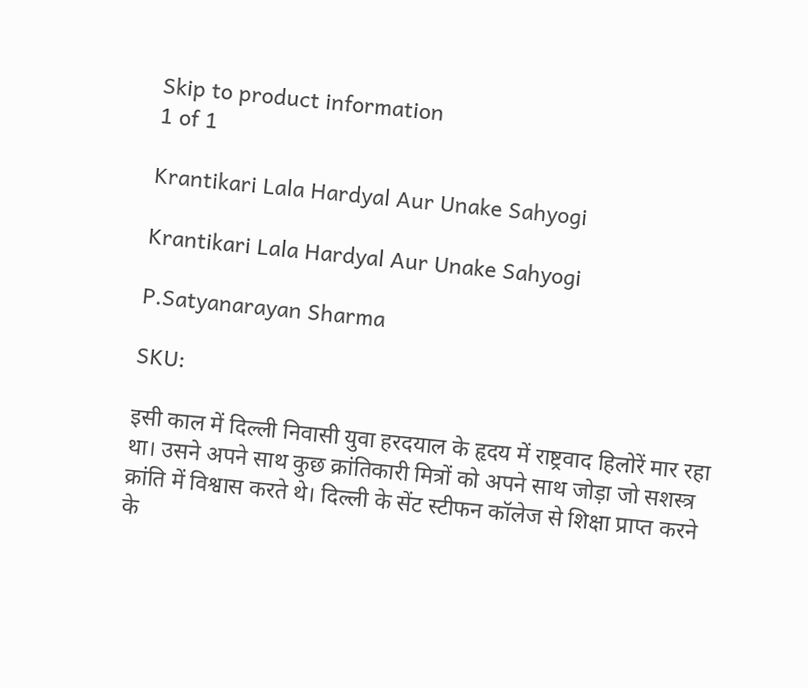Skip to product information
1 of 1

Krantikari Lala Hardyal Aur Unake Sahyogi

Krantikari Lala Hardyal Aur Unake Sahyogi

P.Satyanarayan Sharma

SKU:

इसी काल में दिल्ली निवासी युवा हरदयाल के हृदय में राष्ट्रवाद हिलोरें मार रहा था। उसने अपने साथ कुछ क्रांतिकारी मित्रों को अपने साथ जोड़ा जो सशस्त्र क्रांति में विश्वास करते थे। दिल्ली के सेंट स्टीफन कॉलेज से शिक्षा प्राप्त करने के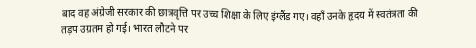बाद वह अंग्रेजी सरकार की छात्रवृत्ति पर उच्च शिक्षा के लिए इंग्लैंड गए। वहाँ उनके हृदय में स्वतंत्रता की तड़प उग्रतम हो गई। भारत लौटने पर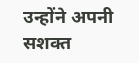उन्होंने अपनी सशक्त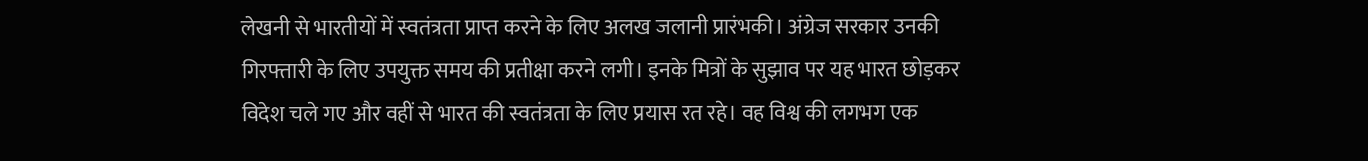लेखनी से भारतीयों में स्वतंत्रता प्राप्त करने के लिए अलख जलानी प्रारंभकी। अंग्रेज सरकार उनकी गिरफ्तारी के लिए उपयुक्त समय की प्रतीक्षा करने लगी। इनके मित्रों के सुझाव पर यह भारत छोड़कर विदेश चले गए और वहीं से भारत की स्वतंत्रता के लिए प्रयास रत रहे। वह विश्व की लगभग एक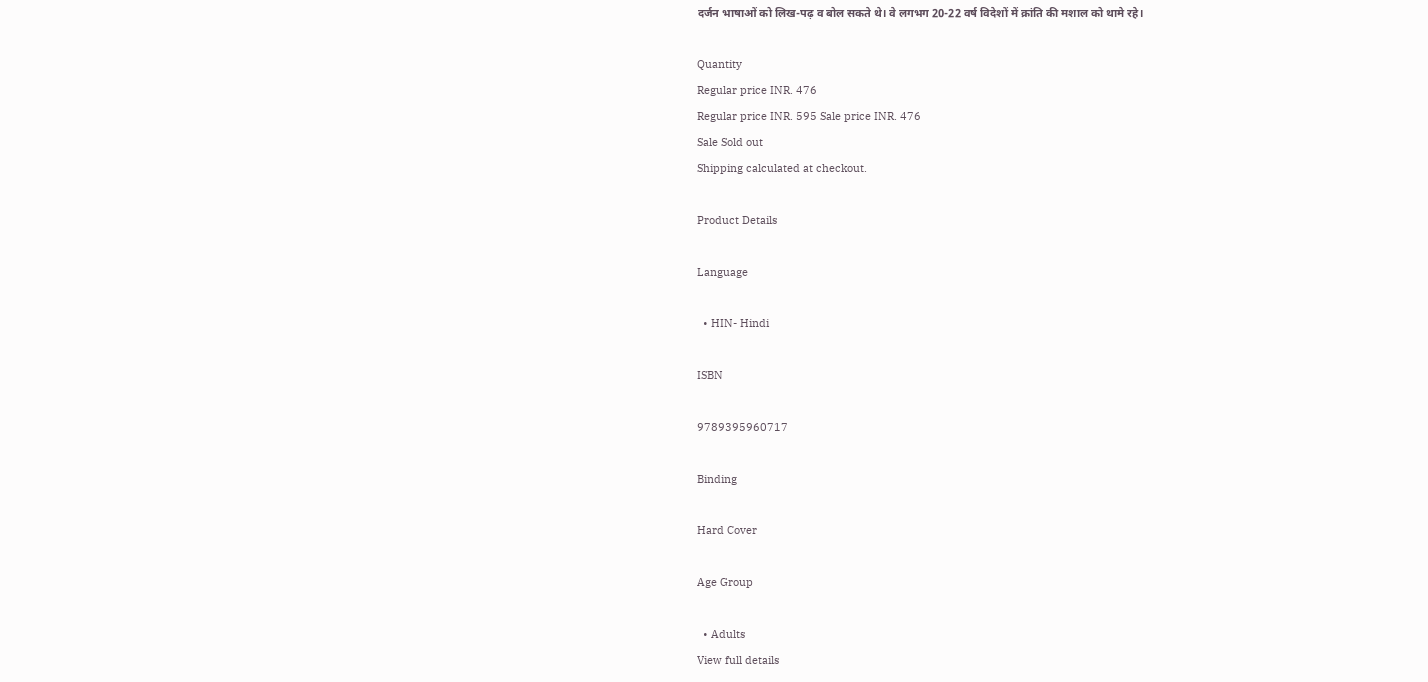दर्जन भाषाओं को लिख-पढ़ व बोल सकते थे। वे लगभग 20-22 वर्ष विदेशों में क्रांति की मशाल को थामे रहे।

Quantity
Regular price INR. 476
Regular price INR. 595 Sale price INR. 476
Sale Sold out
Shipping calculated at checkout.

Product Details

Language

  • HIN- Hindi

ISBN

9789395960717

Binding

Hard Cover

Age Group

  • Adults
View full details